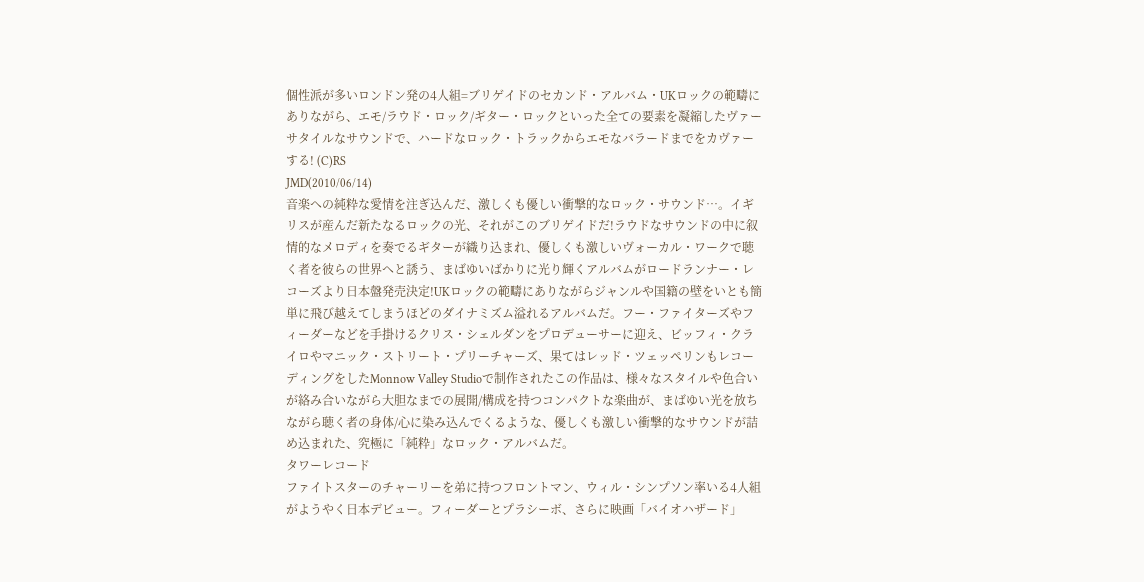個性派が多いロンドン発の4人組=ブリゲイドのセカンド・アルバム・UKロックの範疇にありながら、エモ/ラウド・ロック/ギター・ロックといった全ての要素を凝縮したヴァーサタイルなサウンドで、ハードなロック・トラックからエモなバラードまでをカヴァーする! (C)RS
JMD(2010/06/14)
音楽への純粋な愛情を注ぎ込んだ、激しくも優しい衝撃的なロック・サウンド…。イギリスが産んだ新たなるロックの光、それがこのブリゲイドだ!ラウドなサウンドの中に叙情的なメロディを奏でるギターが織り込まれ、優しくも激しいヴォーカル・ワークで聴く者を彼らの世界へと誘う、まばゆいばかりに光り輝くアルバムがロードランナー・レコーズより日本盤発売決定!UKロックの範疇にありながらジャンルや国籍の壁をいとも簡単に飛び越えてしまうほどのダイナミズム溢れるアルバムだ。フー・ファイターズやフィーダーなどを手掛けるクリス・シェルダンをプロデューサーに迎え、ビッフィ・クライロやマニック・ストリート・プリーチャーズ、果てはレッド・ツェッペリンもレコーディングをしたMonnow Valley Studioで制作されたこの作品は、様々なスタイルや色合いが絡み合いながら大胆なまでの展開/構成を持つコンパクトな楽曲が、まばゆい光を放ちながら聴く者の身体/心に染み込んでくるような、優しくも激しい衝撃的なサウンドが詰め込まれた、究極に「純粋」なロック・アルバムだ。
タワーレコード
ファイトスターのチャーリーを弟に持つフロントマン、ウィル・シンプソン率いる4人組がようやく日本デビュー。フィーダーとプラシーボ、さらに映画「バイオハザード」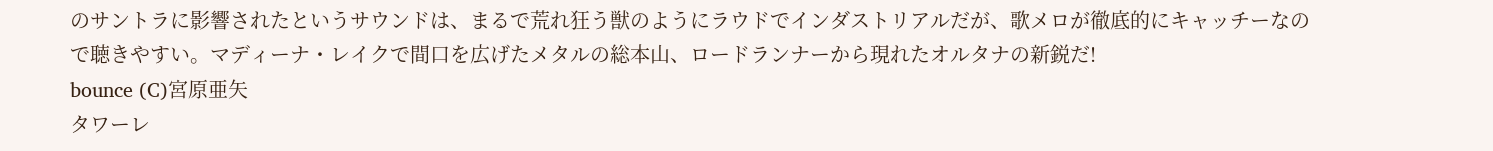のサントラに影響されたというサウンドは、まるで荒れ狂う獣のようにラウドでインダストリアルだが、歌メロが徹底的にキャッチーなので聴きやすい。マディーナ・レイクで間口を広げたメタルの総本山、ロードランナーから現れたオルタナの新鋭だ!
bounce (C)宮原亜矢
タワーレ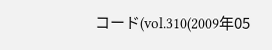コード(vol.310(2009年05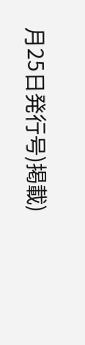月25日発行号)掲載)